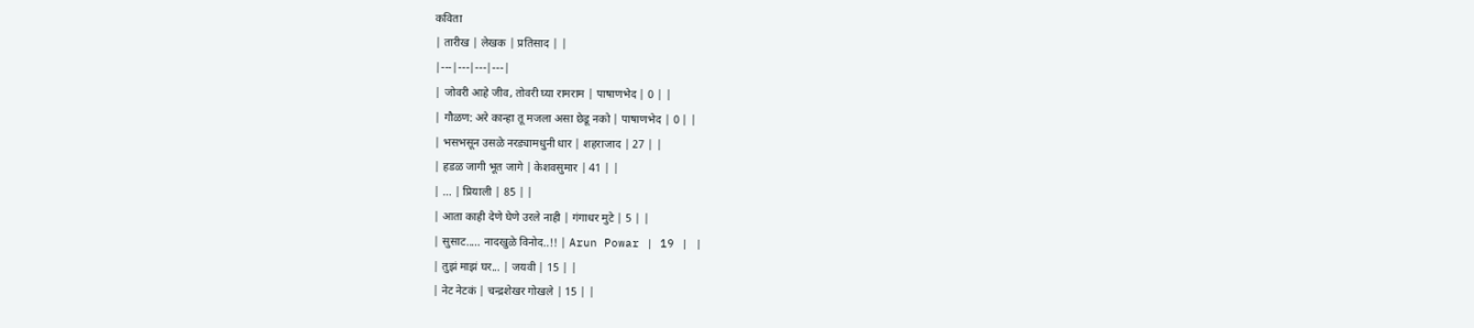कविता
| तारीख | लेखक | प्रतिसाद | |
|---|---|---|---|
| जोवरी आहे जीव, तोवरी घ्या रामराम | पाषाणभेद | 0 | |
| गौळण: अरे कान्हा तू मजला असा छेडू नको | पाषाणभेद | 0 | |
| भसभसून उसळे नरड्यामधुनी धार | शहराजाद | 27 | |
| हडळ जागी भूत जागे | केशवसुमार | 41 | |
| ... | प्रियाली | 85 | |
| आता काही देणे घेणे उरले नाही | गंगाधर मुटे | 5 | |
| सुसाट..... नादखुळे विनोद..!! | Arun Powar | 19 | |
| तुझं माझं घर... | जयवी | 15 | |
| नेट नेटकं | चन्द्रशेखर गोखले | 15 | |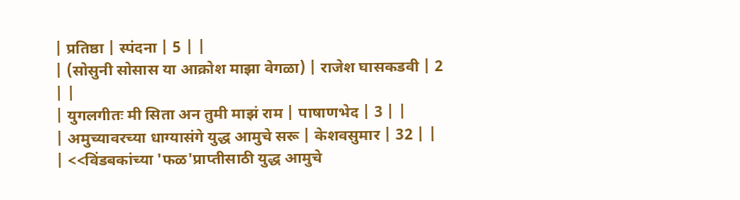| प्रतिष्ठा | स्पंदना | 5 | |
| (सोसुनी सोसास या आक्रोश माझा वेगळा) | राजेश घासकडवी | 2 | |
| युगलगीतः मी सिता अन तुमी माझं राम | पाषाणभेद | 3 | |
| अमुच्यावरच्या धाग्यासंगे युद्ध आमुचे सरू | केशवसुमार | 32 | |
| <<विंडबकांच्या 'फळ'प्राप्तीसाठी युद्ध आमुचे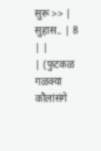सुरू >> | सुहास.. | 8 | |
| (फुटकळ गळक्या कौलांसंगे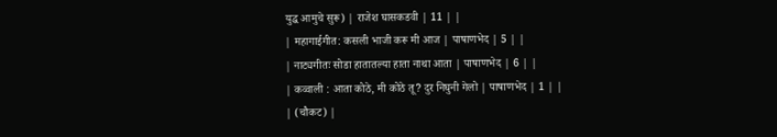युद्ध आमुचे सुरू) | राजेश घासकडवी | 11 | |
| महागाईगीत: कसली भाजी करू मी आज | पाषाणभेद | 5 | |
| नाट्यगीतः सोडा हातातल्या हाता नाथा आता | पाषाणभेद | 6 | |
| कव्वाली : आता कोठे, मी कोठे तू? दुर निघुनी गेलो | पाषाणभेद | 1 | |
| (चौकट) |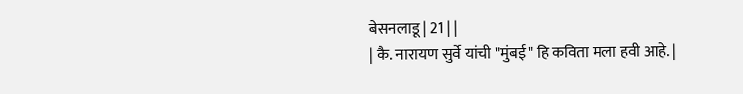बेसनलाडू | 21 | |
| कै. नारायण सुर्वे यांची "मुंबई" हि कविता मला हवी आहे. |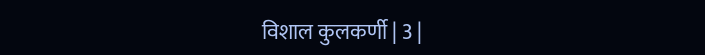विशाल कुलकर्णी | 3 |